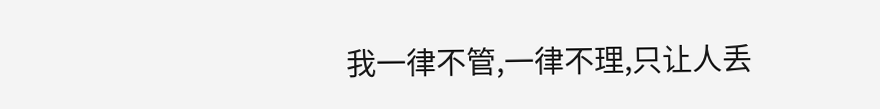我一律不管,一律不理,只让人丢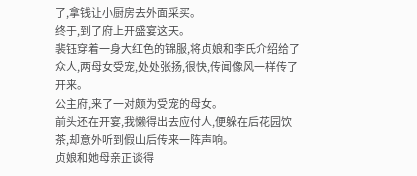了,拿钱让小厨房去外面采买。
终于,到了府上开盛宴这天。
裴钰穿着一身大红色的锦服,将贞娘和李氏介绍给了众人,两母女受宠,处处张扬,很快,传闻像风一样传了开来。
公主府,来了一对颇为受宠的母女。
前头还在开宴,我懒得出去应付人,便躲在后花园饮茶,却意外听到假山后传来一阵声响。
贞娘和她母亲正谈得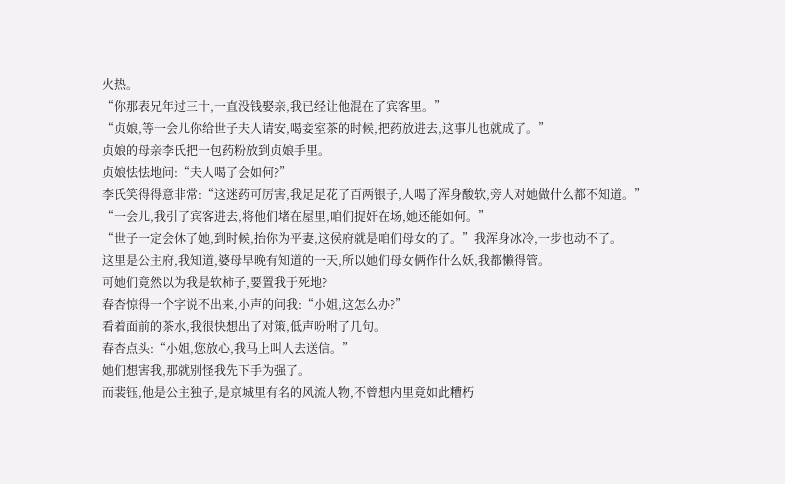火热。
“你那表兄年过三十,一直没钱娶亲,我已经让他混在了宾客里。”
“贞娘,等一会儿你给世子夫人请安,喝妾室茶的时候,把药放进去,这事儿也就成了。”
贞娘的母亲李氏把一包药粉放到贞娘手里。
贞娘怯怯地问:“夫人喝了会如何?”
李氏笑得得意非常:“这迷药可厉害,我足足花了百两银子,人喝了浑身酸软,旁人对她做什么都不知道。”
“一会儿,我引了宾客进去,将他们堵在屋里,咱们捉奸在场,她还能如何。”
“世子一定会休了她,到时候,抬你为平妻,这侯府就是咱们母女的了。”我浑身冰冷,一步也动不了。
这里是公主府,我知道,婆母早晚有知道的一天,所以她们母女俩作什么妖,我都懒得管。
可她们竟然以为我是软柿子,要置我于死地?
春杏惊得一个字说不出来,小声的问我:“小姐,这怎么办?”
看着面前的茶水,我很快想出了对策,低声吩咐了几句。
春杏点头:“小姐,您放心,我马上叫人去送信。”
她们想害我,那就别怪我先下手为强了。
而裴钰,他是公主独子,是京城里有名的风流人物,不曾想内里竟如此糟朽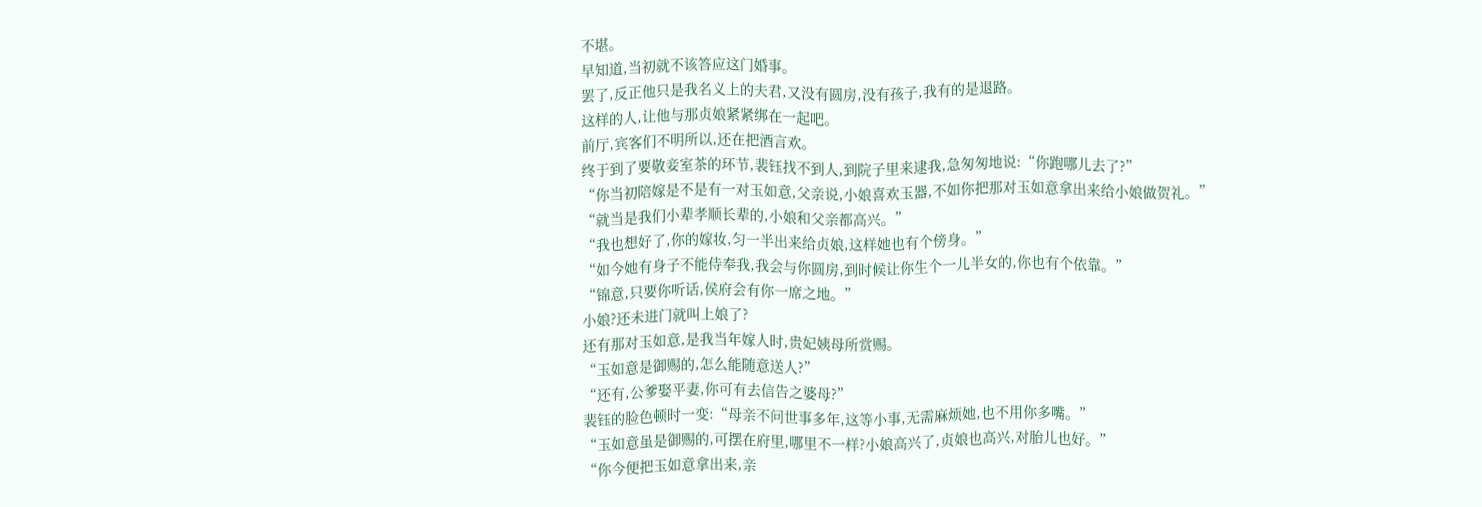不堪。
早知道,当初就不该答应这门婚事。
罢了,反正他只是我名义上的夫君,又没有圆房,没有孩子,我有的是退路。
这样的人,让他与那贞娘紧紧绑在一起吧。
前厅,宾客们不明所以,还在把酒言欢。
终于到了要敬妾室茶的环节,裴钰找不到人,到院子里来逮我,急匆匆地说:“你跑哪儿去了?”
“你当初陪嫁是不是有一对玉如意,父亲说,小娘喜欢玉器,不如你把那对玉如意拿出来给小娘做贺礼。”
“就当是我们小辈孝顺长辈的,小娘和父亲都高兴。”
“我也想好了,你的嫁妆,匀一半出来给贞娘,这样她也有个傍身。”
“如今她有身子不能侍奉我,我会与你圆房,到时候让你生个一儿半女的,你也有个依靠。”
“锦意,只要你听话,侯府会有你一席之地。”
小娘?还未进门就叫上娘了?
还有那对玉如意,是我当年嫁人时,贵妃姨母所赏赐。
“玉如意是御赐的,怎么能随意送人?”
“还有,公爹娶平妻,你可有去信告之婆母?”
裴钰的脸色顿时一变:“母亲不问世事多年,这等小事,无需麻烦她,也不用你多嘴。”
“玉如意虽是御赐的,可摆在府里,哪里不一样?小娘高兴了,贞娘也高兴,对胎儿也好。”
“你今便把玉如意拿出来,亲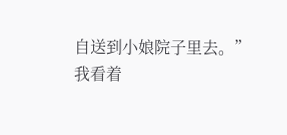自送到小娘院子里去。”
我看着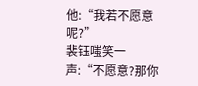他:“我若不愿意呢?”
裴钰嗤笑一声:“不愿意?那你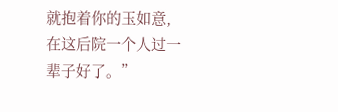就抱着你的玉如意,在这后院一个人过一辈子好了。”